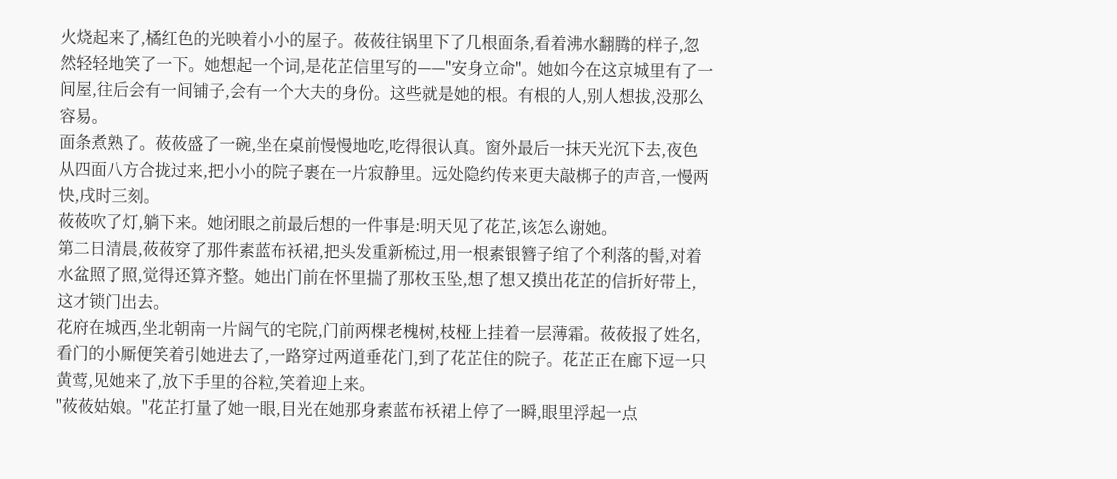火烧起来了,橘红色的光映着小小的屋子。莜莜往锅里下了几根面条,看着沸水翻腾的样子,忽然轻轻地笑了一下。她想起一个词,是花芷信里写的——"安身立命"。她如今在这京城里有了一间屋,往后会有一间铺子,会有一个大夫的身份。这些就是她的根。有根的人,别人想拔,没那么容易。
面条煮熟了。莜莜盛了一碗,坐在桌前慢慢地吃,吃得很认真。窗外最后一抹天光沉下去,夜色从四面八方合拢过来,把小小的院子裹在一片寂静里。远处隐约传来更夫敲梆子的声音,一慢两快,戌时三刻。
莜莜吹了灯,躺下来。她闭眼之前最后想的一件事是:明天见了花芷,该怎么谢她。
第二日清晨,莜莜穿了那件素蓝布袄裙,把头发重新梳过,用一根素银簪子绾了个利落的髻,对着水盆照了照,觉得还算齐整。她出门前在怀里揣了那枚玉坠,想了想又摸出花芷的信折好带上,这才锁门出去。
花府在城西,坐北朝南一片阔气的宅院,门前两棵老槐树,枝桠上挂着一层薄霜。莜莜报了姓名,看门的小厮便笑着引她进去了,一路穿过两道垂花门,到了花芷住的院子。花芷正在廊下逗一只黄莺,见她来了,放下手里的谷粒,笑着迎上来。
"莜莜姑娘。"花芷打量了她一眼,目光在她那身素蓝布袄裙上停了一瞬,眼里浮起一点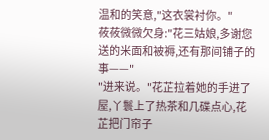温和的笑意,"这衣裳衬你。"
莜莜微微欠身:"花三姑娘,多谢您送的米面和被褥,还有那间铺子的事——"
"进来说。"花芷拉着她的手进了屋,丫鬟上了热茶和几碟点心,花芷把门帘子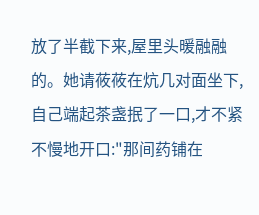放了半截下来,屋里头暖融融的。她请莜莜在炕几对面坐下,自己端起茶盏抿了一口,才不紧不慢地开口:"那间药铺在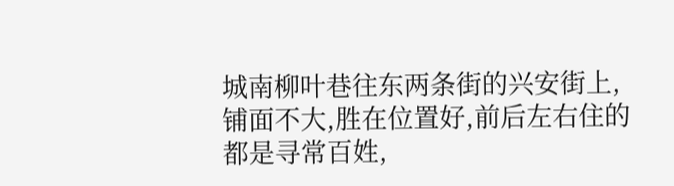城南柳叶巷往东两条街的兴安街上,铺面不大,胜在位置好,前后左右住的都是寻常百姓,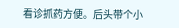看诊抓药方便。后头带个小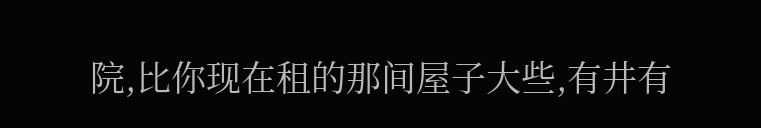院,比你现在租的那间屋子大些,有井有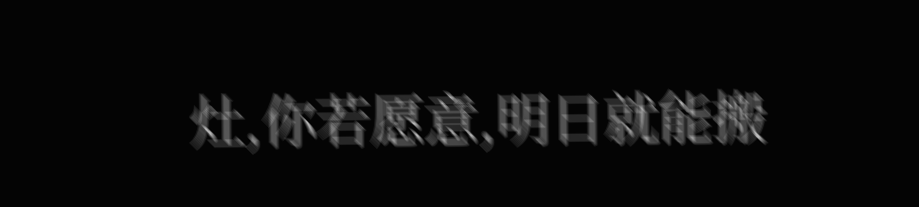灶,你若愿意,明日就能搬